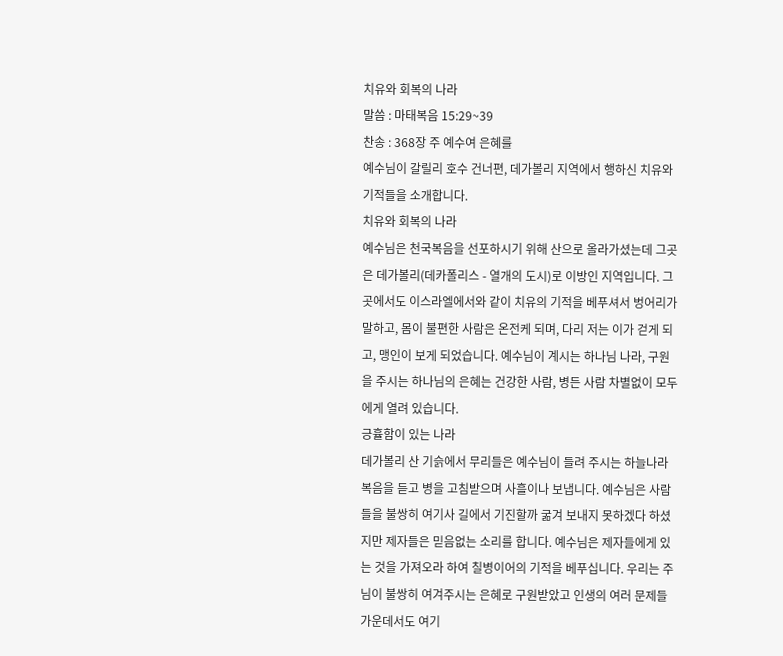치유와 회복의 나라
말씀 : 마태복음 15:29~39
찬송 : 368장 주 예수여 은혜를
예수님이 갈릴리 호수 건너편, 데가볼리 지역에서 행하신 치유와 기적들을 소개합니다.
치유와 회복의 나라
예수님은 천국복음을 선포하시기 위해 산으로 올라가셨는데 그곳은 데가볼리(데카폴리스 - 열개의 도시)로 이방인 지역입니다. 그곳에서도 이스라엘에서와 같이 치유의 기적을 베푸셔서 벙어리가 말하고, 몸이 불편한 사람은 온전케 되며, 다리 저는 이가 걷게 되고, 맹인이 보게 되었습니다. 예수님이 계시는 하나님 나라, 구원을 주시는 하나님의 은혜는 건강한 사람, 병든 사람 차별없이 모두에게 열려 있습니다.
긍휼함이 있는 나라
데가볼리 산 기슭에서 무리들은 예수님이 들려 주시는 하늘나라 복음을 듣고 병을 고침받으며 사흘이나 보냅니다. 예수님은 사람들을 불쌍히 여기사 길에서 기진할까 굶겨 보내지 못하겠다 하셨지만 제자들은 믿음없는 소리를 합니다. 예수님은 제자들에게 있는 것을 가져오라 하여 칠병이어의 기적을 베푸십니다. 우리는 주님이 불쌍히 여겨주시는 은혜로 구원받았고 인생의 여러 문제들 가운데서도 여기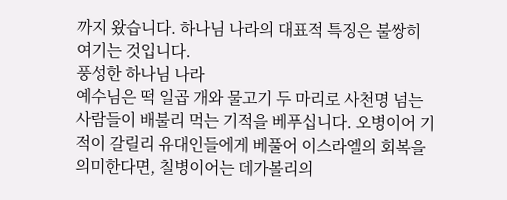까지 왔습니다. 하나님 나라의 대표적 특징은 불쌍히 여기는 것입니다.
풍성한 하나님 나라
예수님은 떡 일곱 개와 물고기 두 마리로 사천명 넘는 사람들이 배불리 먹는 기적을 베푸십니다. 오병이어 기적이 갈릴리 유대인들에게 베풀어 이스라엘의 회복을 의미한다면, 칠병이어는 데가볼리의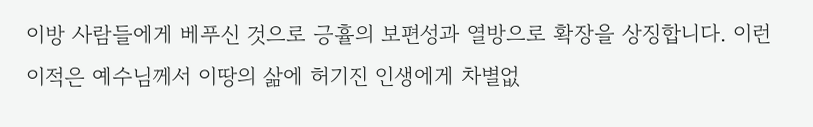이방 사람들에게 베푸신 것으로 긍휼의 보편성과 열방으로 확장을 상징합니다. 이런 이적은 예수님께서 이땅의 삶에 허기진 인생에게 차별없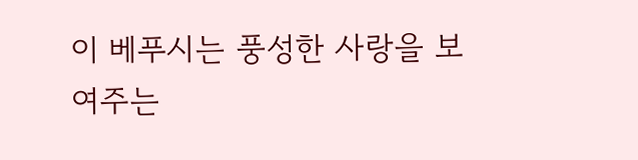이 베푸시는 풍성한 사랑을 보여주는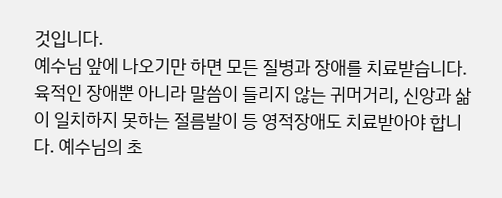것입니다.
예수님 앞에 나오기만 하면 모든 질병과 장애를 치료받습니다. 육적인 장애뿐 아니라 말씀이 들리지 않는 귀머거리, 신앙과 삶이 일치하지 못하는 절름발이 등 영적장애도 치료받아야 합니다. 예수님의 초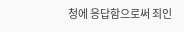청에 응답함으로써 죄인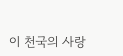이 천국의 사랑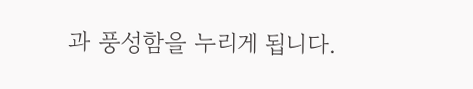과 풍성함을 누리게 됩니다.